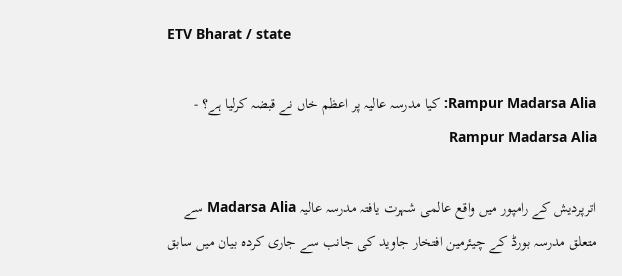ETV Bharat / state

Rampur Madarsa Alia: کیا مدرسہ عالیہ پر اعظم خاں نے قبضہ کرلیا ہے؟ - Rampur Madarsa Alia

اترپردیش کے رامپور میں واقع عالمی شہرت یافتہ مدرسہ عالیہ Madarsa Alia سے متعلق مدرسہ بورڈ کے چیئرمین افتخار جاوید کی جانب سے جاری کردہ بیان میں سابق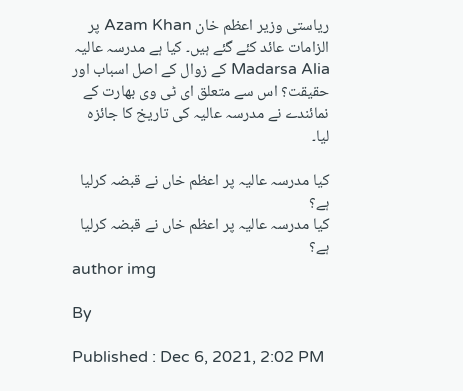ریاستی وزیر اعظم خان Azam Khan پر الزامات عائد کئے گئے ہیں۔ کیا ہے مدرسہ عالیہ Madarsa Alia کے زوال کے اصل اسباب اور حقیقت؟ اس سے متعلق ای ٹی وی بھارت کے نمائندے نے مدرسہ عالیہ کی تاریخ کا جائزہ لیا۔

کیا مدرسہ عالیہ پر اعظم خاں نے قبضہ کرلیا ہے؟
کیا مدرسہ عالیہ پر اعظم خاں نے قبضہ کرلیا ہے؟
author img

By

Published : Dec 6, 2021, 2:02 PM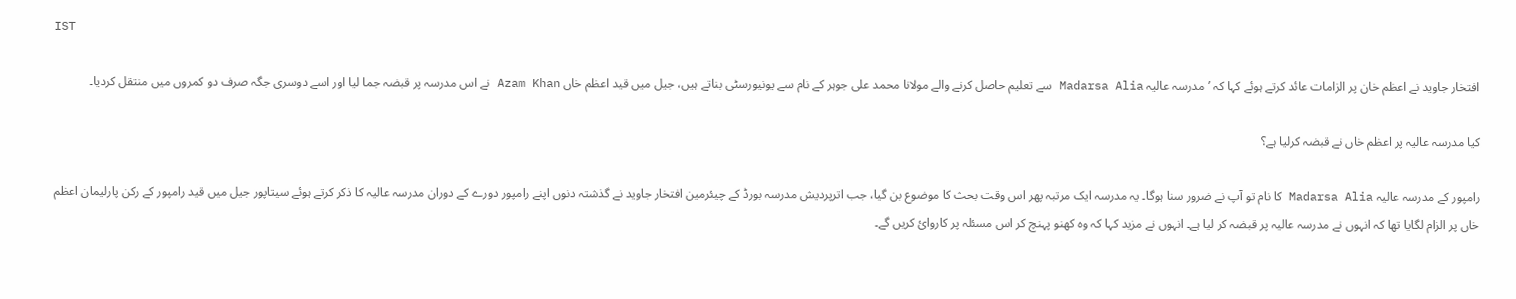IST

افتخار جاوید نے اعظم خان پر الزامات عائد کرتے ہوئے کہا کہ ’مدرسہ عالیہ Madarsa Alia سے تعلیم حاصل کرنے والے مولانا محمد علی جوہر کے نام سے یونیورسٹی بناتے ہیں، جیل میں قید اعظم خاں Azam Khan نے اس مدرسہ پر قبضہ جما لیا اور اسے دوسری جگہ صرف دو کمروں میں منتقل کردیا۔

کیا مدرسہ عالیہ پر اعظم خاں نے قبضہ کرلیا ہے؟

رامپور کے مدرسہ عالیہ Madarsa Alia کا نام تو آپ نے ضرور سنا ہوگا۔ یہ مدرسہ ایک مرتبہ پھر اس وقت بحث کا موضوع بن گیا، جب اترپردیش مدرسہ بورڈ کے چیئرمین افتخار جاوید نے گذشتہ دنوں اپنے رامپور دورے کے دوران مدرسہ عالیہ کا ذکر کرتے ہوئے سیتاپور جیل میں قید رامپور کے رکن پارلیمان اعظم خاں پر الزام لگایا تھا کہ انہوں نے مدرسہ عالیہ پر قبضہ کر لیا ہے۔ انہوں نے مزید کہا کہ وہ کھنو پہنچ کر اس مسئلہ پر کاروائ کریں گے۔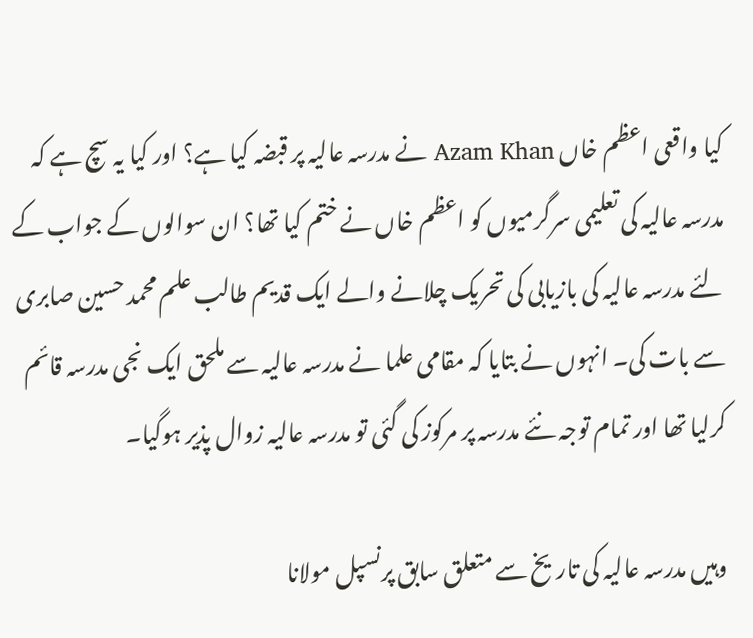کیا واقعی اعظم خاں Azam Khan نے مدرسہ عالیہ پر قبضہ کیا ہے؟ اور کیا یہ سچ ہے کہ مدرسہ عالیہ کی تعلیمی سرگرمیوں کو اعظم خاں نے ختم کیا تھا؟ ان سوالوں کے جواب کے لئے مدرسہ عالیہ کی بازیابی کی تحریک چلانے والے ایک قدیم طالب علم محمد حسین صابری سے بات کی۔ انہوں نے بتایا کہ مقامی علما نے مدرسہ عالیہ سے ملحق ایک نجی مدرسہ قائم کرلیا تھا اور تمام توجہ نئے مدرسہ پر مرکوز کی گئی تو مدرسہ عالیہ زوال پذیر ہوگیا۔

وہیں مدرسہ عالیہ کی تاریخ سے متعلق سابق پرنسپل مولانا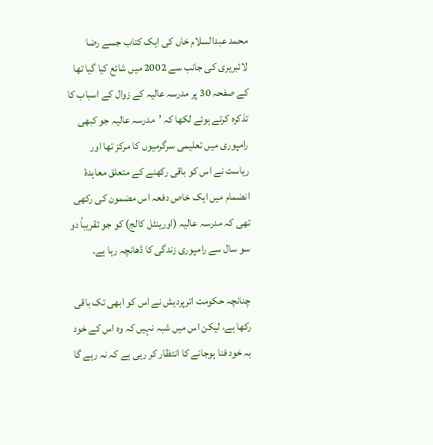محمد عبدالسلام خاں کی ایک کتاب جسے رضا لائبریری کی جانب سے 2002 میں شائع کیا گیا تھا کے صفحہ 30 پر مدرسہ عالیہ کے زوال کے اسباب کا تذکرہ کرتے ہوئے لکھا کہ ’مدرسہ عالیہ جو کبھی رامپوری میں تعلیمی سرگرمیوں کا مرکز تھا اور ریاست نے اس کو باقی رکھنے کے متعلق معاہدۂ انضمام میں ایک خاص دفعہ اس مضمون کی رکھی تھی کہ مدرسہ عالیہ (اورینٹل کالج) کو جو تقریباً دو سو سال سے رامپوری زندگی کا ڈھانچہ رہا ہے۔

چنانچہ حکومت اترپردیش نے اس کو ابھی تک باقی رکھا ہے، لیکن اس میں شبہ نہیں کہ وہ اس کے خود بہ خود فنا ہوجانے کا انتظار کر رہی ہے کہ نہ رہے گا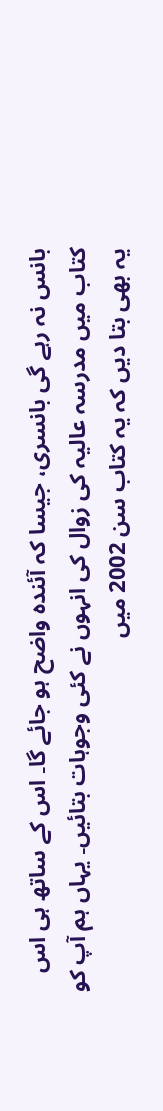بانس نہ رہے گی بانسری، جیسا کہ آئندہ واضح ہو جائے گا۔ اس کے ساتھ ہی اس کتاب میں مدرسہ عالیہ کی زوال کی انہوں نے کئی وجوہات بتائیں۔ یہاں ہم آپ کو یہ بھی بتا دیں کہ یہ کتاب سن 2002 میں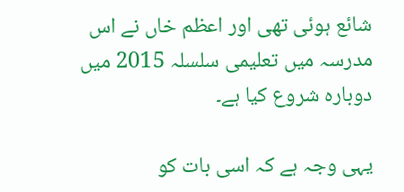شائع ہوئی تھی اور اعظم خاں نے اس مدرسہ میں تعلیمی سلسلہ 2015 میں دوبارہ شروع کیا ہے۔

یہی وجہ ہے کہ اسی بات کو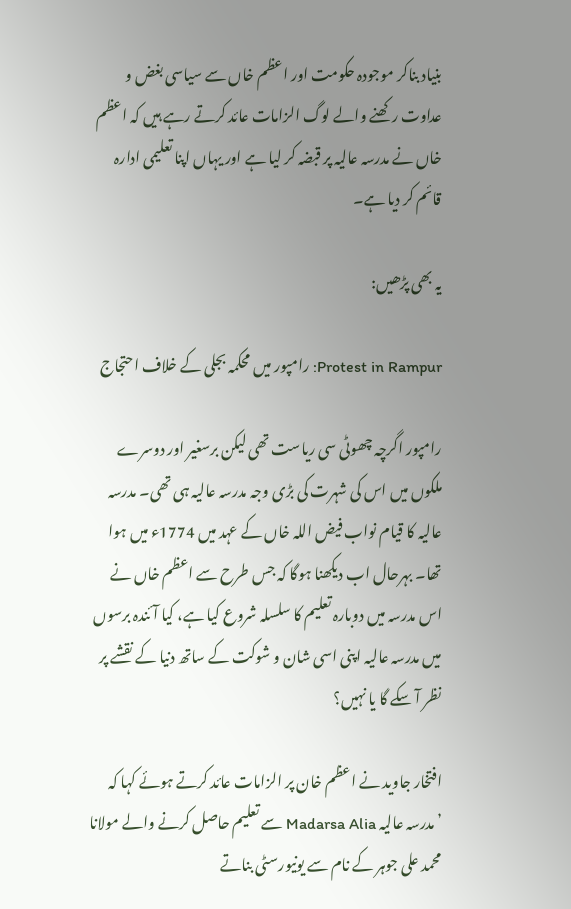بنیاد بناکر موجودہ حکومت اور اعظم خاں سے سیاسی بغض و عداوت رکھنے والے لوگ الزامات عائد کرتے رہے ہیں کہ اعظم خاں نے مدرسہ عالیہ پر قبضہ کر لیا ہے اور یہاں اپنا تعلیمی ادارہ قائم کر دیا ہے۔

یہ بھی پڑھیں:

Protest in Rampur: رامپور میں محکمہ بجلی کے خلاف احتجاج

رامپور اگرچہ چھوٹی سی ریاست تھی لیکن برسغیر اور دوسرے ملکوں میں اس کی شہرت کی بڑی وجہ مدرسہ عالیہ ہی تھی۔ مدرسہ عالیہ کا قیام نواب فیض اللہ خاں کے عہد میں 1774ء میں ہوا تھا۔ بہرحال اب دیکھنا ہوگا کہ جس طرح سے اعظم خاں نے اس مدرسہ میں دوبارہ تعلیم کا سلسلہ شروع کیا ہے، کیا آئندہ برسوں میں مدرسہ عالیہ اپنی اسی شان و شوکت کے ساتھ دنیا کے نقشے پر نظر آ سکے گا یا نہیں؟

افتخار جاوید نے اعظم خان پر الزامات عائد کرتے ہوئے کہا کہ ’مدرسہ عالیہ Madarsa Alia سے تعلیم حاصل کرنے والے مولانا محمد علی جوہر کے نام سے یونیورسٹی بناتے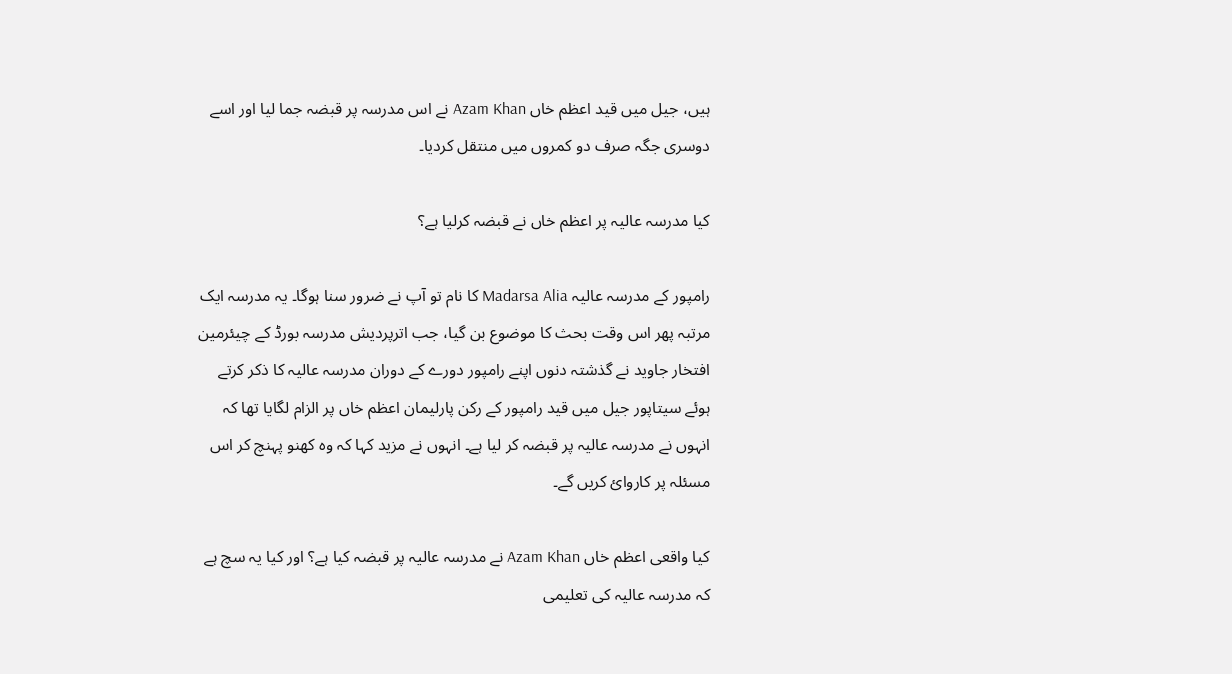ہیں، جیل میں قید اعظم خاں Azam Khan نے اس مدرسہ پر قبضہ جما لیا اور اسے دوسری جگہ صرف دو کمروں میں منتقل کردیا۔

کیا مدرسہ عالیہ پر اعظم خاں نے قبضہ کرلیا ہے؟

رامپور کے مدرسہ عالیہ Madarsa Alia کا نام تو آپ نے ضرور سنا ہوگا۔ یہ مدرسہ ایک مرتبہ پھر اس وقت بحث کا موضوع بن گیا، جب اترپردیش مدرسہ بورڈ کے چیئرمین افتخار جاوید نے گذشتہ دنوں اپنے رامپور دورے کے دوران مدرسہ عالیہ کا ذکر کرتے ہوئے سیتاپور جیل میں قید رامپور کے رکن پارلیمان اعظم خاں پر الزام لگایا تھا کہ انہوں نے مدرسہ عالیہ پر قبضہ کر لیا ہے۔ انہوں نے مزید کہا کہ وہ کھنو پہنچ کر اس مسئلہ پر کاروائ کریں گے۔

کیا واقعی اعظم خاں Azam Khan نے مدرسہ عالیہ پر قبضہ کیا ہے؟ اور کیا یہ سچ ہے کہ مدرسہ عالیہ کی تعلیمی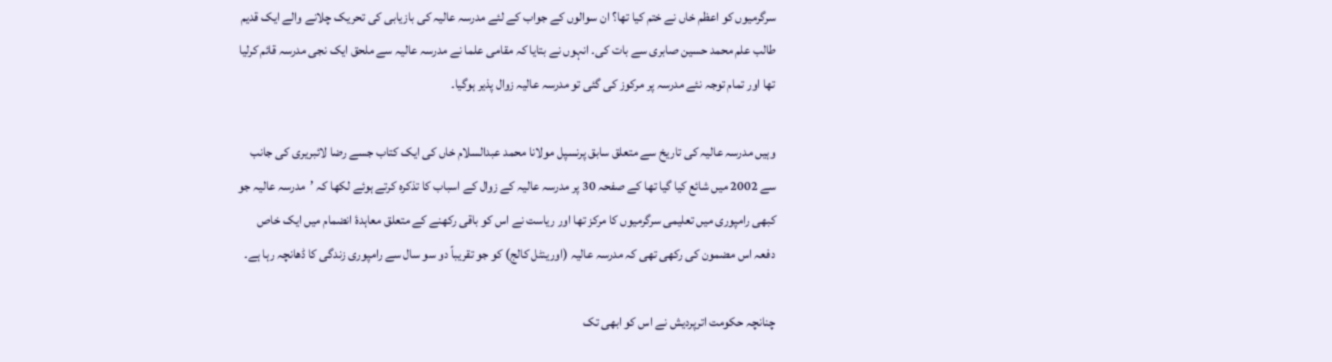سرگرمیوں کو اعظم خاں نے ختم کیا تھا؟ ان سوالوں کے جواب کے لئے مدرسہ عالیہ کی بازیابی کی تحریک چلانے والے ایک قدیم طالب علم محمد حسین صابری سے بات کی۔ انہوں نے بتایا کہ مقامی علما نے مدرسہ عالیہ سے ملحق ایک نجی مدرسہ قائم کرلیا تھا اور تمام توجہ نئے مدرسہ پر مرکوز کی گئی تو مدرسہ عالیہ زوال پذیر ہوگیا۔

وہیں مدرسہ عالیہ کی تاریخ سے متعلق سابق پرنسپل مولانا محمد عبدالسلام خاں کی ایک کتاب جسے رضا لائبریری کی جانب سے 2002 میں شائع کیا گیا تھا کے صفحہ 30 پر مدرسہ عالیہ کے زوال کے اسباب کا تذکرہ کرتے ہوئے لکھا کہ ’مدرسہ عالیہ جو کبھی رامپوری میں تعلیمی سرگرمیوں کا مرکز تھا اور ریاست نے اس کو باقی رکھنے کے متعلق معاہدۂ انضمام میں ایک خاص دفعہ اس مضمون کی رکھی تھی کہ مدرسہ عالیہ (اورینٹل کالج) کو جو تقریباً دو سو سال سے رامپوری زندگی کا ڈھانچہ رہا ہے۔

چنانچہ حکومت اترپردیش نے اس کو ابھی تک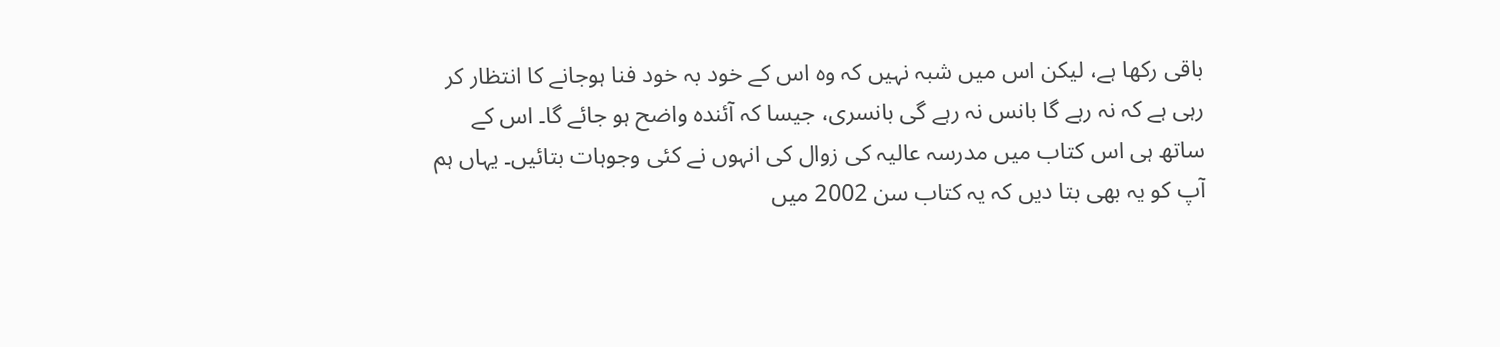باقی رکھا ہے، لیکن اس میں شبہ نہیں کہ وہ اس کے خود بہ خود فنا ہوجانے کا انتظار کر رہی ہے کہ نہ رہے گا بانس نہ رہے گی بانسری، جیسا کہ آئندہ واضح ہو جائے گا۔ اس کے ساتھ ہی اس کتاب میں مدرسہ عالیہ کی زوال کی انہوں نے کئی وجوہات بتائیں۔ یہاں ہم آپ کو یہ بھی بتا دیں کہ یہ کتاب سن 2002 میں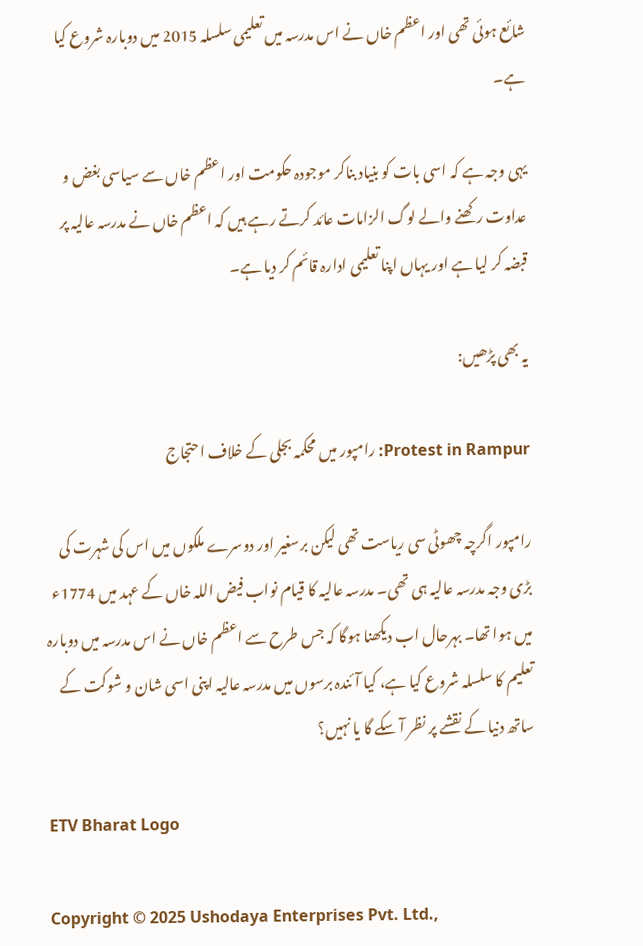شائع ہوئی تھی اور اعظم خاں نے اس مدرسہ میں تعلیمی سلسلہ 2015 میں دوبارہ شروع کیا ہے۔

یہی وجہ ہے کہ اسی بات کو بنیاد بناکر موجودہ حکومت اور اعظم خاں سے سیاسی بغض و عداوت رکھنے والے لوگ الزامات عائد کرتے رہے ہیں کہ اعظم خاں نے مدرسہ عالیہ پر قبضہ کر لیا ہے اور یہاں اپنا تعلیمی ادارہ قائم کر دیا ہے۔

یہ بھی پڑھیں:

Protest in Rampur: رامپور میں محکمہ بجلی کے خلاف احتجاج

رامپور اگرچہ چھوٹی سی ریاست تھی لیکن برسغیر اور دوسرے ملکوں میں اس کی شہرت کی بڑی وجہ مدرسہ عالیہ ہی تھی۔ مدرسہ عالیہ کا قیام نواب فیض اللہ خاں کے عہد میں 1774ء میں ہوا تھا۔ بہرحال اب دیکھنا ہوگا کہ جس طرح سے اعظم خاں نے اس مدرسہ میں دوبارہ تعلیم کا سلسلہ شروع کیا ہے، کیا آئندہ برسوں میں مدرسہ عالیہ اپنی اسی شان و شوکت کے ساتھ دنیا کے نقشے پر نظر آ سکے گا یا نہیں؟

ETV Bharat Logo

Copyright © 2025 Ushodaya Enterprises Pvt. Ltd.,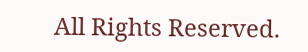All Rights Reserved.